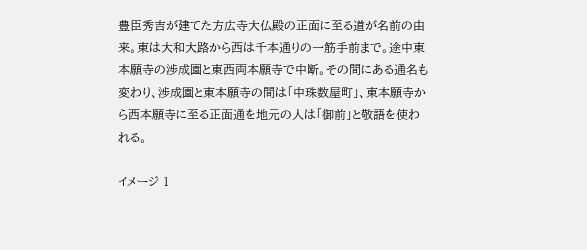豊臣秀吉が建てた方広寺大仏殿の正面に至る道が名前の由来。東は大和大路から西は千本通りの一筋手前まで。途中東本願寺の渉成園と東西両本願寺で中断。その間にある通名も変わり、渉成園と東本願寺の間は「中珠数屋町」、東本願寺から西本願寺に至る正面通を地元の人は「御前」と敬語を使われる。

イメージ 1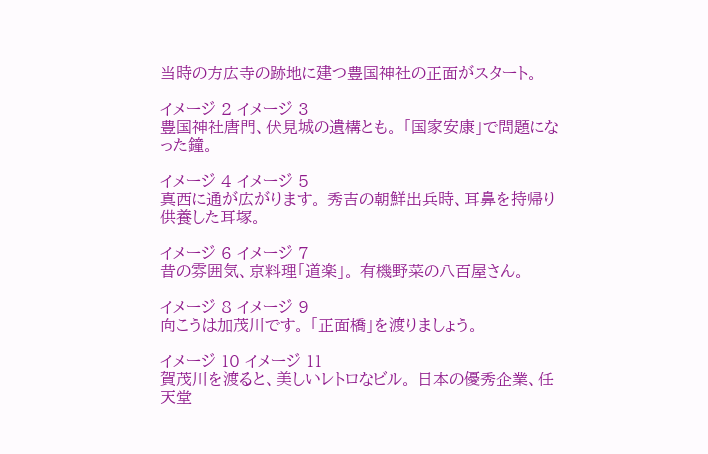当時の方広寺の跡地に建つ豊国神社の正面がスタート。

イメージ 2 イメージ 3
豊国神社唐門、伏見城の遺構とも。 「国家安康」で問題になった鐘。

イメージ 4 イメージ 5
真西に通が広がります。 秀吉の朝鮮出兵時、耳鼻を持帰り供養した耳塚。

イメージ 6 イメージ 7
昔の雰囲気、京料理「道楽」。 有機野菜の八百屋さん。

イメージ 8 イメージ 9
向こうは加茂川です。 「正面橋」を渡りましょう。

イメージ 10 イメージ 11
賀茂川を渡ると、美しいレトロなビル。 日本の優秀企業、任天堂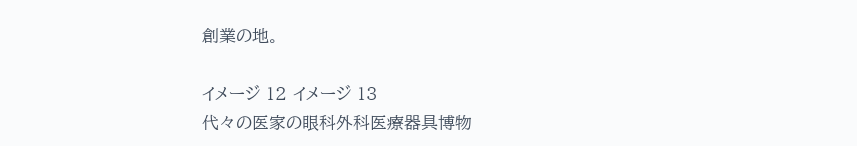創業の地。

イメージ 12 イメージ 13
代々の医家の眼科外科医療器具博物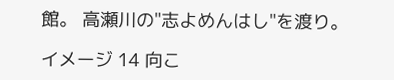館。 高瀬川の"志よめんはし"を渡り。

イメージ 14 向こ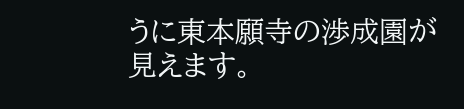うに東本願寺の渉成園が見えます。